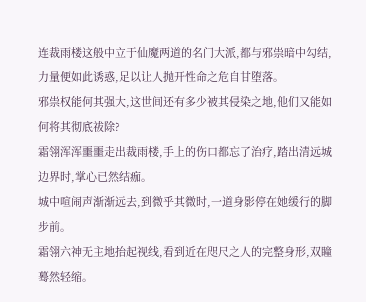连裁雨楼这般中立于仙魔两道的名门大派,都与邪祟暗中勾结,力量便如此诱惑,足以让人抛开性命之危自甘堕落。
邪祟权能何其强大,这世间还有多少被其侵染之地,他们又能如何将其彻底祓除?
霜翎浑浑噩噩走出裁雨楼,手上的伤口都忘了治疗,踏出清远城边界时,掌心已然结痂。
城中喧闹声渐渐远去,到微乎其微时,一道身影停在她缓行的脚步前。
霜翎六神无主地抬起视线,看到近在咫尺之人的完整身形,双瞳蓦然轻缩。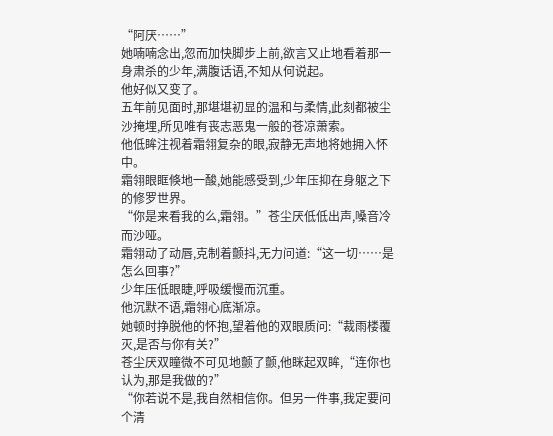“阿厌……”
她喃喃念出,忽而加快脚步上前,欲言又止地看着那一身肃杀的少年,满腹话语,不知从何说起。
他好似又变了。
五年前见面时,那堪堪初显的温和与柔情,此刻都被尘沙掩埋,所见唯有丧志恶鬼一般的苍凉萧索。
他低眸注视着霜翎复杂的眼,寂静无声地将她拥入怀中。
霜翎眼眶倏地一酸,她能感受到,少年压抑在身躯之下的修罗世界。
“你是来看我的么,霜翎。”苍尘厌低低出声,嗓音冷而沙哑。
霜翎动了动唇,克制着颤抖,无力问道:“这一切……是怎么回事?”
少年压低眼睫,呼吸缓慢而沉重。
他沉默不语,霜翎心底渐凉。
她顿时挣脱他的怀抱,望着他的双眼质问:“裁雨楼覆灭,是否与你有关?”
苍尘厌双瞳微不可见地颤了颤,他眯起双眸,“连你也认为,那是我做的?”
“你若说不是,我自然相信你。但另一件事,我定要问个清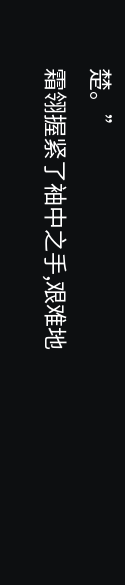楚。”
霜翎握紧了袖中之手,艰难地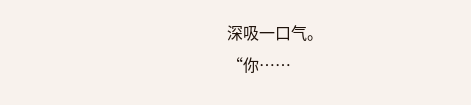深吸一口气。
“你……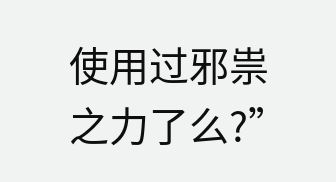使用过邪祟之力了么?”